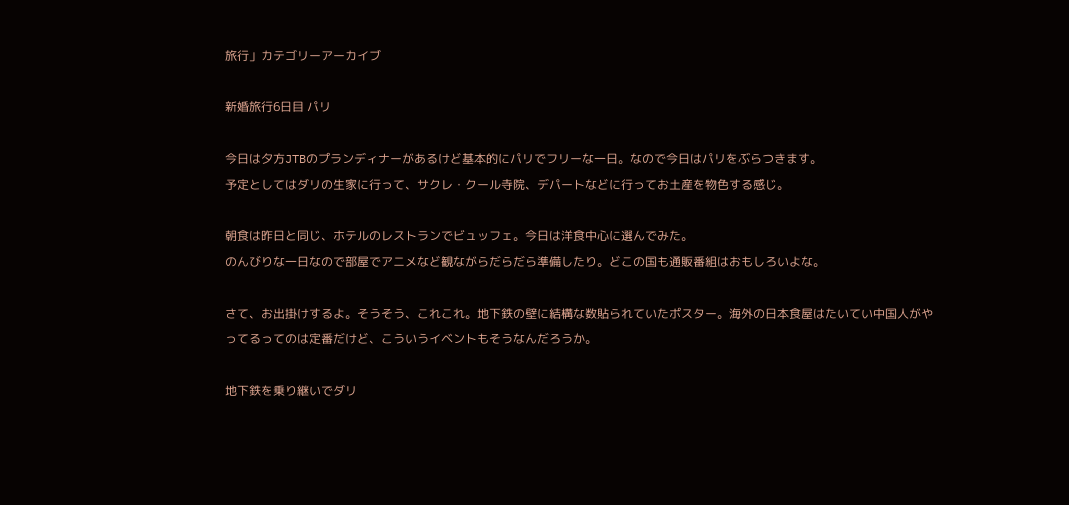旅行」カテゴリーアーカイブ

新婚旅行6日目 パリ

今日は夕方JTBのプランディナーがあるけど基本的にパリでフリーな一日。なので今日はパリをぶらつきます。
予定としてはダリの生家に行って、サクレ・クール寺院、デパートなどに行ってお土産を物色する感じ。

朝食は昨日と同じ、ホテルのレストランでビュッフェ。今日は洋食中心に選んでみた。
のんびりな一日なので部屋でアニメなど観ながらだらだら準備したり。どこの国も通販番組はおもしろいよな。

さて、お出掛けするよ。そうそう、これこれ。地下鉄の壁に結構な数貼られていたポスター。海外の日本食屋はたいてい中国人がやってるってのは定番だけど、こういうイベントもそうなんだろうか。

地下鉄を乗り継いでダリ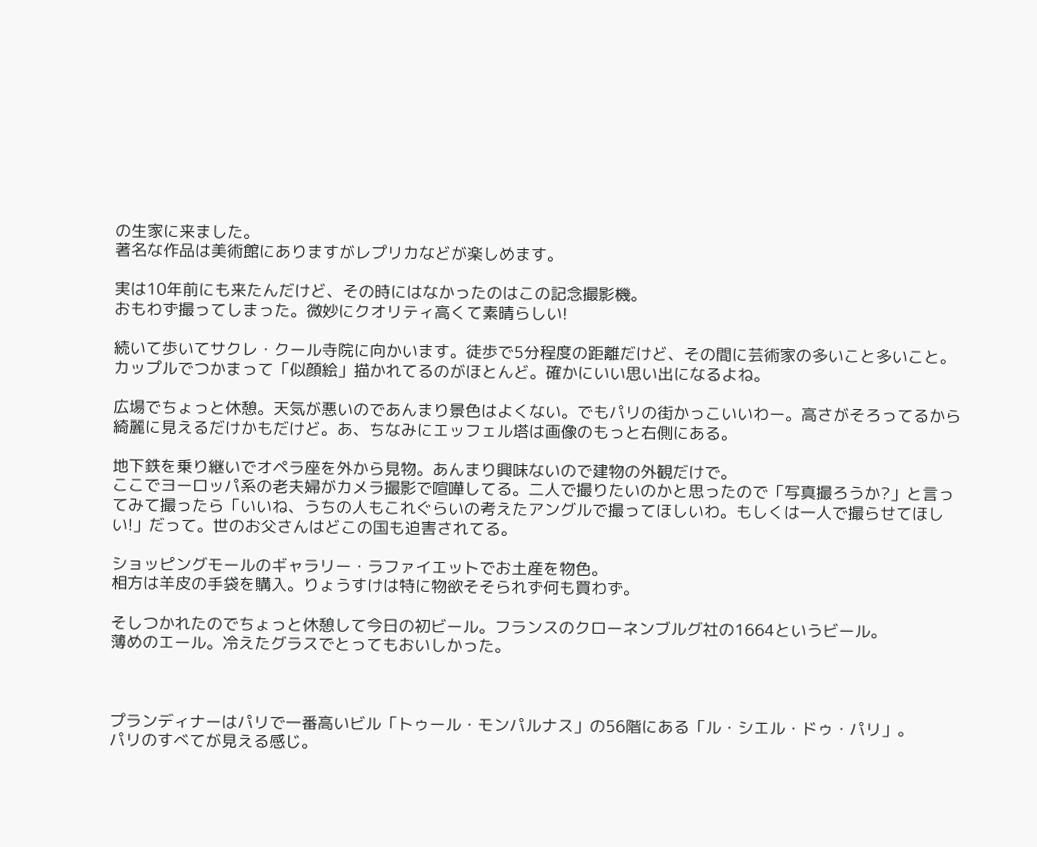の生家に来ました。
著名な作品は美術館にありますがレプリカなどが楽しめます。

実は10年前にも来たんだけど、その時にはなかったのはこの記念撮影機。
おもわず撮ってしまった。微妙にクオリティ高くて素晴らしい!

続いて歩いてサクレ・クール寺院に向かいます。徒歩で5分程度の距離だけど、その間に芸術家の多いこと多いこと。カップルでつかまって「似顔絵」描かれてるのがほとんど。確かにいい思い出になるよね。

広場でちょっと休憩。天気が悪いのであんまり景色はよくない。でもパリの街かっこいいわー。高さがそろってるから綺麗に見えるだけかもだけど。あ、ちなみにエッフェル塔は画像のもっと右側にある。

地下鉄を乗り継いでオペラ座を外から見物。あんまり興味ないので建物の外観だけで。
ここでヨーロッパ系の老夫婦がカメラ撮影で喧嘩してる。二人で撮りたいのかと思ったので「写真撮ろうか?」と言ってみて撮ったら「いいね、うちの人もこれぐらいの考えたアングルで撮ってほしいわ。もしくは一人で撮らせてほしい!」だって。世のお父さんはどこの国も迫害されてる。

ショッピングモールのギャラリー・ラファイエットでお土産を物色。
相方は羊皮の手袋を購入。りょうすけは特に物欲そそられず何も買わず。

そしつかれたのでちょっと休憩して今日の初ビール。フランスのクローネンブルグ社の1664というビール。
薄めのエール。冷えたグラスでとってもおいしかった。



プランディナーはパリで一番高いビル「トゥール・モンパルナス」の56階にある「ル・シエル・ドゥ・パリ」。
パリのすべてが見える感じ。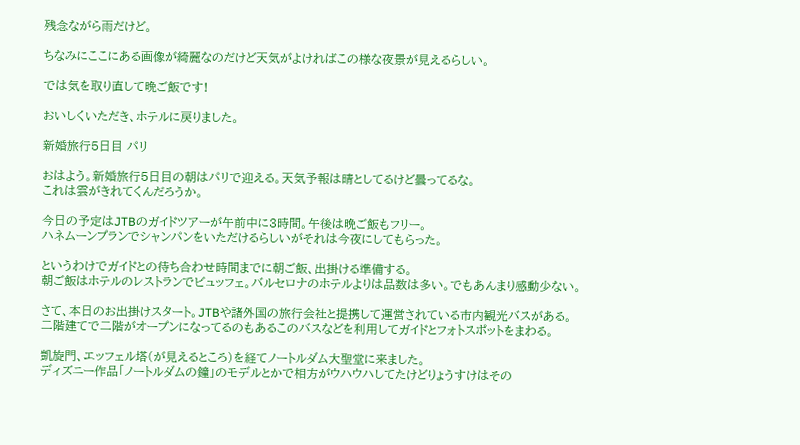残念ながら雨だけど。

ちなみにここにある画像が綺麗なのだけど天気がよければこの様な夜景が見えるらしい。

では気を取り直して晩ご飯です!

おいしくいただき、ホテルに戻りました。

新婚旅行5日目 パリ

おはよう。新婚旅行5日目の朝はパリで迎える。天気予報は晴としてるけど曇ってるな。
これは雲がきれてくんだろうか。

今日の予定はJTBのガイドツアーが午前中に3時間。午後は晩ご飯もフリー。
ハネムーンプランでシャンパンをいただけるらしいがそれは今夜にしてもらった。

というわけでガイドとの待ち合わせ時間までに朝ご飯、出掛ける準備する。
朝ご飯はホテルのレストランでビュッフェ。バルセロナのホテルよりは品数は多い。でもあんまり感動少ない。

さて、本日のお出掛けスタート。JTBや諸外国の旅行会社と提携して運営されている市内観光バスがある。
二階建てで二階がオープンになってるのもあるこのバスなどを利用してガイドとフォトスポットをまわる。

凱旋門、エッフェル塔(が見えるところ)を経てノートルダム大聖堂に来ました。
ディズニー作品「ノートルダムの鐘」のモデルとかで相方がウハウハしてたけどりょうすけはその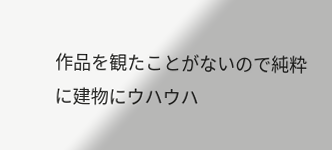作品を観たことがないので純粋に建物にウハウハ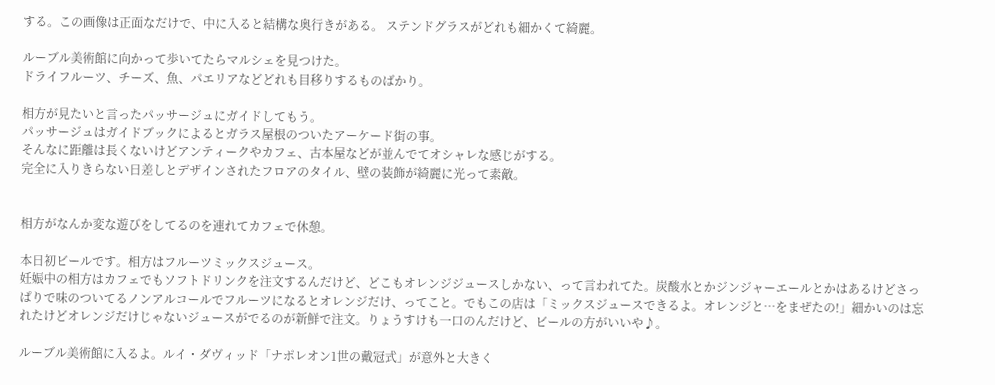する。この画像は正面なだけで、中に入ると結構な奥行きがある。 ステンドグラスがどれも細かくて綺麗。

ルーブル美術館に向かって歩いてたらマルシェを見つけた。
ドライフルーツ、チーズ、魚、パエリアなどどれも目移りするものばかり。

相方が見たいと言ったパッサージュにガイドしてもう。
パッサージュはガイドブックによるとガラス屋根のついたアーケード街の事。
そんなに距離は長くないけどアンティークやカフェ、古本屋などが並んでてオシャレな感じがする。
完全に入りきらない日差しとデザインされたフロアのタイル、壁の装飾が綺麗に光って素敵。


相方がなんか変な遊びをしてるのを連れてカフェで休憩。

本日初ビールです。相方はフルーツミックスジュース。
妊娠中の相方はカフェでもソフトドリンクを注文するんだけど、どこもオレンジジュースしかない、って言われてた。炭酸水とかジンジャーエールとかはあるけどさっぱりで味のついてるノンアルコールでフルーツになるとオレンジだけ、ってこと。でもこの店は「ミックスジュースできるよ。オレンジと…をまぜたの!」細かいのは忘れたけどオレンジだけじゃないジュースがでるのが新鮮で注文。りょうすけも一口のんだけど、ビールの方がいいや♪。

ルーブル美術館に入るよ。ルイ・ダヴィッド「ナポレオン1世の戴冠式」が意外と大きく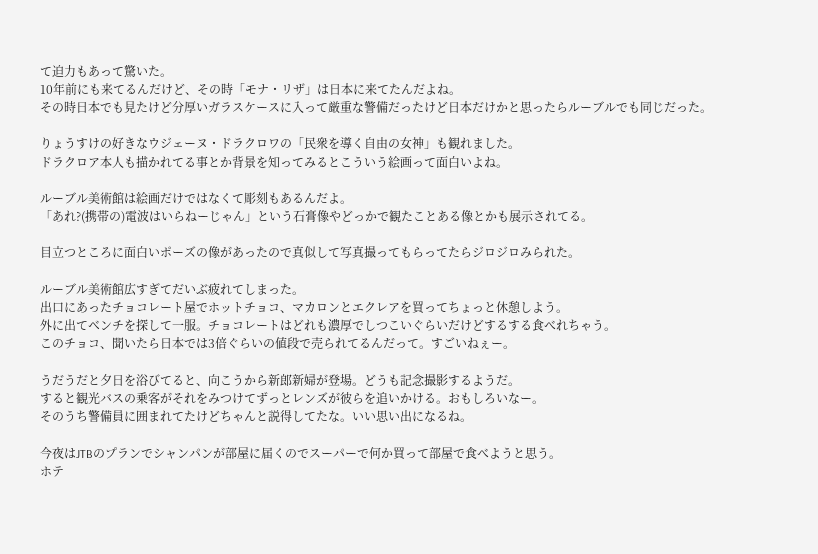て迫力もあって驚いた。
10年前にも来てるんだけど、その時「モナ・リザ」は日本に来てたんだよね。
その時日本でも見たけど分厚いガラスケースに入って厳重な警備だったけど日本だけかと思ったらルーブルでも同じだった。

りょうすけの好きなウジェーヌ・ドラクロワの「民衆を導く自由の女神」も観れました。
ドラクロア本人も描かれてる事とか背景を知ってみるとこういう絵画って面白いよね。

ルーブル美術館は絵画だけではなくて彫刻もあるんだよ。
「あれ?(携帯の)電波はいらねーじゃん」という石膏像やどっかで観たことある像とかも展示されてる。

目立つところに面白いポーズの像があったので真似して写真撮ってもらってたらジロジロみられた。

ルーブル美術館広すぎてだいぶ疲れてしまった。
出口にあったチョコレート屋でホットチョコ、マカロンとエクレアを買ってちょっと休憩しよう。
外に出てベンチを探して一服。チョコレートはどれも濃厚でしつこいぐらいだけどするする食べれちゃう。
このチョコ、聞いたら日本では3倍ぐらいの値段で売られてるんだって。すごいねぇー。

うだうだと夕日を浴びてると、向こうから新郎新婦が登場。どうも記念撮影するようだ。
すると観光バスの乗客がそれをみつけてずっとレンズが彼らを追いかける。おもしろいなー。
そのうち警備員に囲まれてたけどちゃんと説得してたな。いい思い出になるね。

今夜はJTBのプランでシャンパンが部屋に届くのでスーパーで何か買って部屋で食べようと思う。
ホテ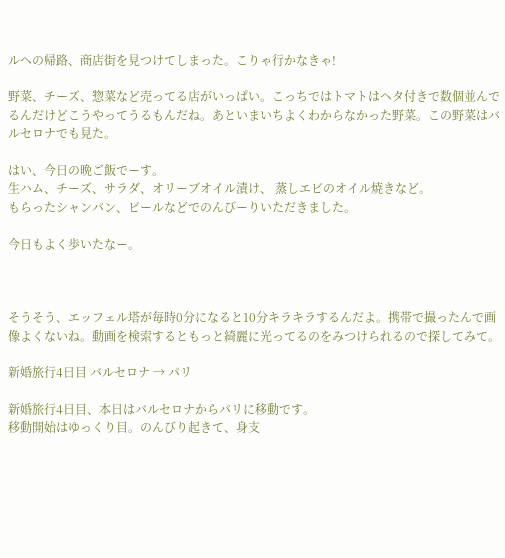ルへの帰路、商店街を見つけてしまった。こりゃ行かなきゃ!

野菜、チーズ、惣菜など売ってる店がいっぱい。こっちではトマトはヘタ付きで数個並んでるんだけどこうやってうるもんだね。あといまいちよくわからなかった野菜。この野菜はバルセロナでも見た。

はい、今日の晩ご飯でーす。
生ハム、チーズ、サラダ、オリーブオイル漬け、 蒸しエビのオイル焼きなど。
もらったシャンパン、ビールなどでのんびーりいただきました。

今日もよく歩いたなー。



そうそう、エッフェル塔が毎時0分になると10分キラキラするんだよ。携帯で撮ったんで画像よくないね。動画を検索するともっと綺麗に光ってるのをみつけられるので探してみて。

新婚旅行4日目 バルセロナ → パリ

新婚旅行4日目、本日はバルセロナからパリに移動です。
移動開始はゆっくり目。のんびり起きて、身支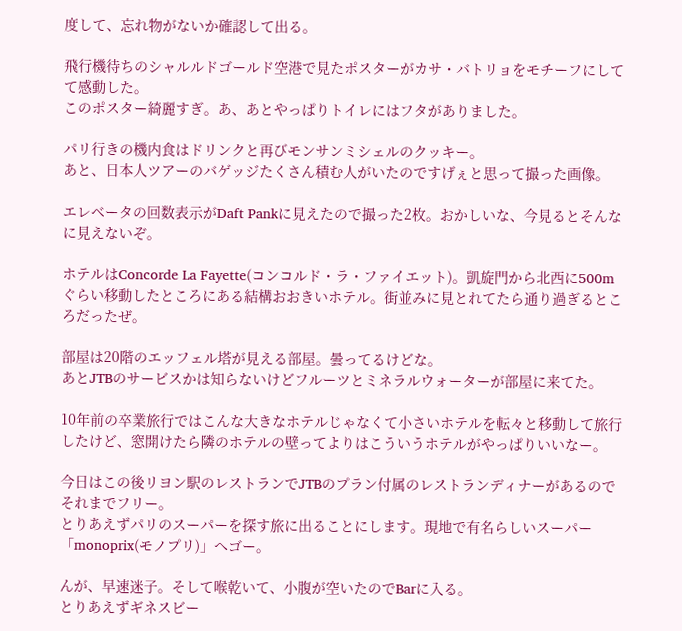度して、忘れ物がないか確認して出る。

飛行機待ちのシャルルドゴールド空港で見たポスターがカサ・バトリョをモチーフにしてて感動した。
このポスター綺麗すぎ。あ、あとやっぱりトイレにはフタがありました。

パリ行きの機内食はドリンクと再びモンサンミシェルのクッキー。
あと、日本人ツアーのバゲッジたくさん積む人がいたのですげぇと思って撮った画像。

エレベータの回数表示がDaft Pankに見えたので撮った2枚。おかしいな、今見るとそんなに見えないぞ。

ホテルはConcorde La Fayette(コンコルド・ラ・ファイエット)。凱旋門から北西に500mぐらい移動したところにある結構おおきいホテル。街並みに見とれてたら通り過ぎるところだったぜ。

部屋は20階のエッフェル塔が見える部屋。曇ってるけどな。
あとJTBのサービスかは知らないけどフルーツとミネラルウォーターが部屋に来てた。

10年前の卒業旅行ではこんな大きなホテルじゃなくて小さいホテルを転々と移動して旅行したけど、窓開けたら隣のホテルの壁ってよりはこういうホテルがやっぱりいいなー。

今日はこの後リヨン駅のレストランでJTBのプラン付属のレストランディナーがあるのでそれまでフリー。
とりあえずパリのスーパーを探す旅に出ることにします。現地で有名らしいスーパー「monoprix(モノプリ)」へゴー。

んが、早速迷子。そして喉乾いて、小腹が空いたのでBarに入る。
とりあえずギネスビー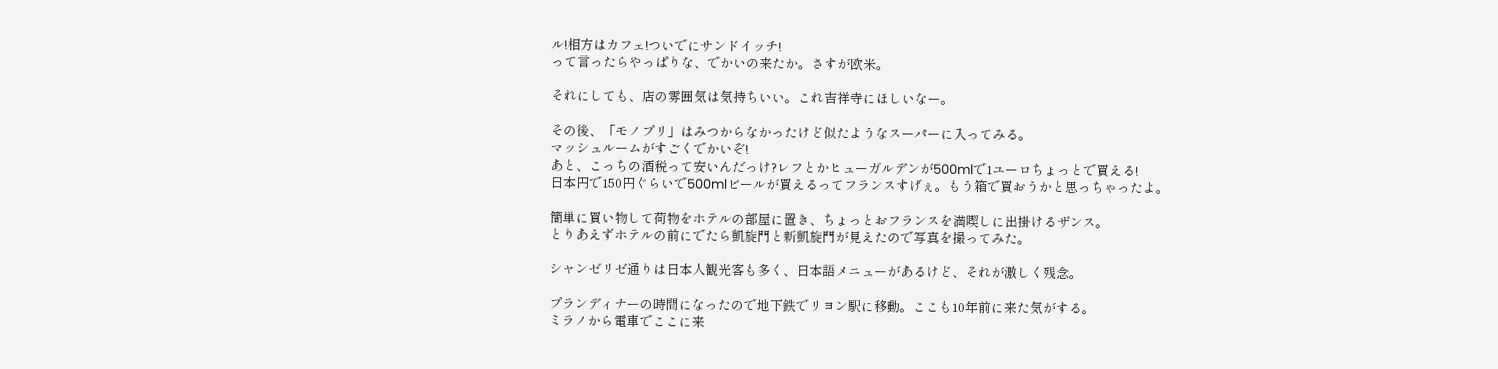ル!相方はカフェ!ついでにサンドイッチ!
って言ったらやっぱりな、でかいの来たか。さすが欧米。

それにしても、店の雰囲気は気持ちいい。これ吉祥寺にほしいなー。

その後、「モノプリ」はみつからなかったけど似たようなスーパーに入ってみる。
マッシュルームがすごくでかいぞ!
あと、こっちの酒税って安いんだっけ?レフとかヒューガルデンが500mlで1ユーロちょっとで買える!
日本円で150円ぐらいで500mlビールが買えるってフランスすげぇ。もう箱で買おうかと思っちゃったよ。

簡単に買い物して荷物をホテルの部屋に置き、ちょっとおフランスを満喫しに出掛けるザンス。
とりあえずホテルの前にでたら凱旋門と新凱旋門が見えたので写真を撮ってみた。

シャンゼリゼ通りは日本人観光客も多く、日本語メニューがあるけど、それが激しく残念。

プランディナーの時間になったので地下鉄でリヨン駅に移動。ここも10年前に来た気がする。
ミラノから電車でここに来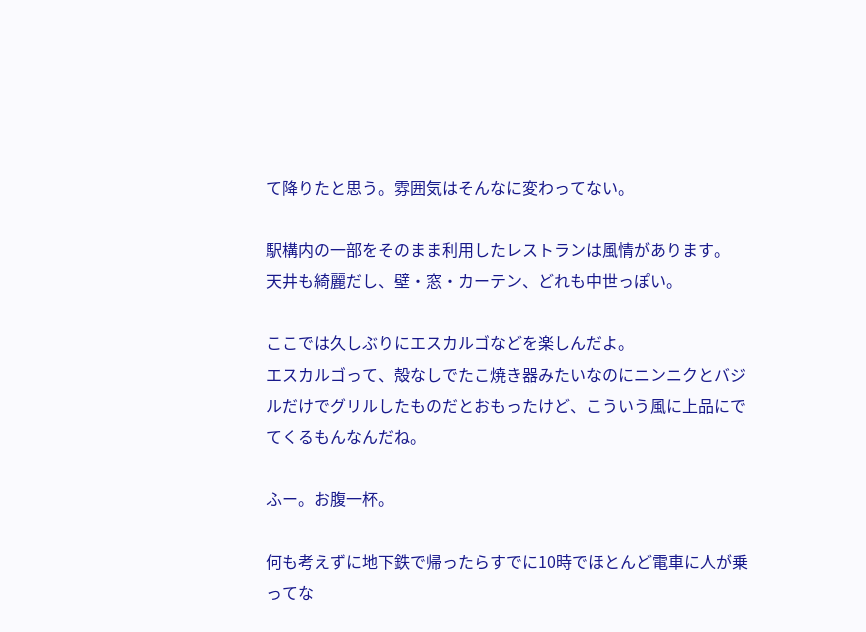て降りたと思う。雰囲気はそんなに変わってない。

駅構内の一部をそのまま利用したレストランは風情があります。
天井も綺麗だし、壁・窓・カーテン、どれも中世っぽい。

ここでは久しぶりにエスカルゴなどを楽しんだよ。
エスカルゴって、殻なしでたこ焼き器みたいなのにニンニクとバジルだけでグリルしたものだとおもったけど、こういう風に上品にでてくるもんなんだね。

ふー。お腹一杯。

何も考えずに地下鉄で帰ったらすでに10時でほとんど電車に人が乗ってな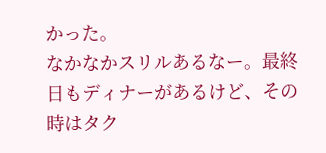かった。
なかなかスリルあるなー。最終日もディナーがあるけど、その時はタク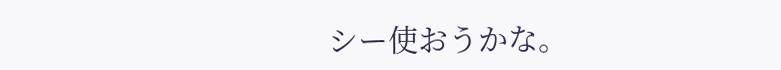シー使おうかな。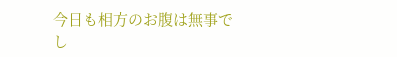今日も相方のお腹は無事でし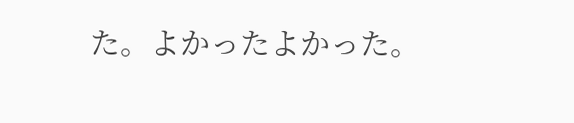た。よかったよかった。